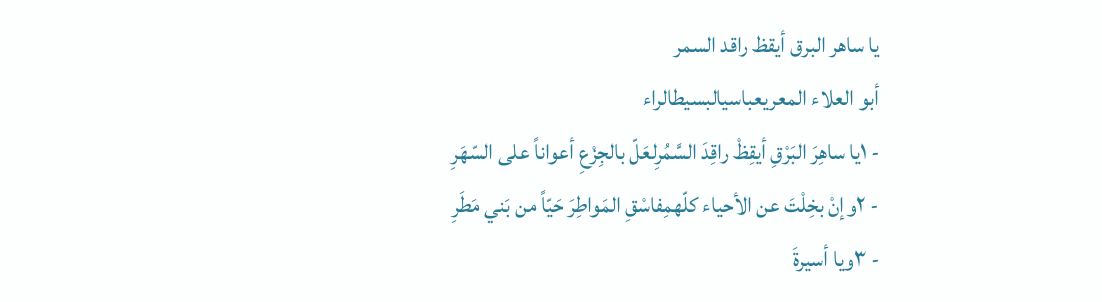يا ساهر البرق أيقظ راقد السمر
أبو العلاء المعريعباسيالبسيطالراء
- ١يا ساهِرَ البَرْقِ أيقِظْ راقِدَ السَّمُرِلعَلّ بالجِزْعِ أعواناً على السّهَرِ
- ٢وإنْ بخِلْتَ عن الأحياء كلّهمِفاسْقِ المَواطِرَ حَيّاً من بَني مَطَرِ
- ٣ويا أسيرةَ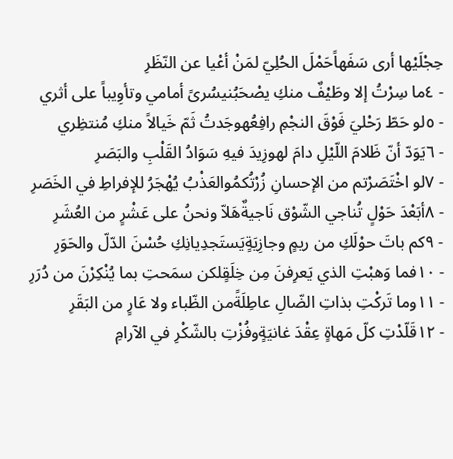حِجْلَيْها أرى سَفَهاًحَمْلَ الحُلِيّ لمَنْ أعْيا عن النّظَرِ
- ٤ما سِرْتُ إلا وطَيْفٌ منكِ يصْحَبُنيسُرىً أمامي وتأوِيباً على أثري
- ٥لو حَطّ رَحْليَ فَوْقَ النجْمِ رافِعُهوجَدتُ ثَمّ خَيالاً منكِ مُنتظِري
- ٦يَوَدّ أنّ ظَلامَ اللّيْلِ دامَ لهوزِيدَ فيهِ سَوَادُ القَلْبِ والبَصَرِ
- ٧لو اخْتَصَرْتم من الإحسانِ زُرْتُكمُوالعَذْبُ يُهْجَرُ للإفراطِ في الخَصَرِ
- ٨أبَعْدَ حَوْلٍ تُناجي الشّوْق نَاجيةٌهَلاّ ونحنُ على عَشْرٍ من العُشَرِ
- ٩كم باتَ حوْلَكِ من ريمٍ وجازِيَةٍيَستَجدِيانِكِ حُسْنَ الدّلّ والحَوَرِ
- ١٠فما وَهبْتِ الذي يَعرِفنَ مِن خِلَقٍلكن سمَحتِ بما يُنْكِرْنَ من دُرَرِ
- ١١وما تَركْتِ بذاتِ الضّالِ عاطِلَةًمن الظّباء ولا عَارٍ من البَقَرِ
- ١٢قَلّدْتِ كلّ مَهاةٍ عِقْدَ غانيَةٍوفُزْتِ بالشّكْرِ في الآرامِ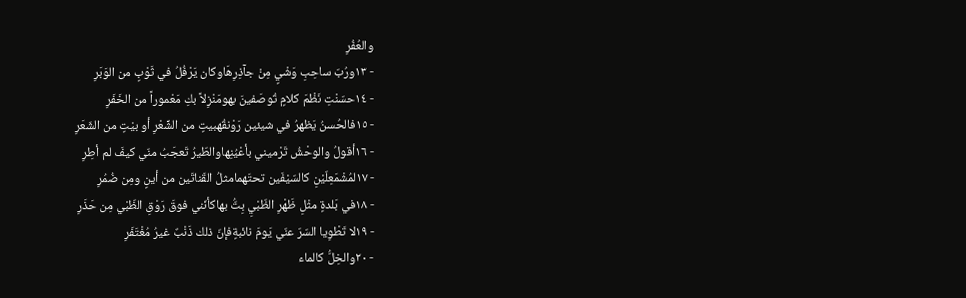والعُفُرِ
- ١٣ورُبّ ساحِبِ وَشْيٍ مِنْ جآذِرِهَاوكان يَرْفُلُ في ثَوْبٍ من الوَبَرِ
- ١٤حسّنْتِ نَظْمَ كلامٍ تُوصَفينَ بهومَنْزِلاً بكِ مَعْموراً من الخَفَرِ
- ١٥فالحُسنُ يَظهرُ في شيئين رَوْنقُهبيتٍ من الشِّعْرِ أو بيْتٍ من الشّعَرِ
- ١٦أقولُ والوحْشُ تَرْميني بأعْيُنِهاوالطّيرُ تَعجَبُ منّي كيفَ لم أطِرِ
- ١٧لمُشْمَعِلّيْنِ كالسّيْفَين تحتَهمامثلُ القَناتَين من أينٍ ومِن ضُمُرِ
- ١٨في بَلدةٍ مثْلِ ظَهْرِ الظّبْيِ بِتُّ بهاكأنّني فوقَ رَوْقِ الظّبْي مِن حَذَرِ
- ١٩لا تَطْوِيا السّرّ عنّي يَومَ نائبةٍفإنّ ذلك ذَنْبٌ غيرُ مُغْتَفَرِ
- ٢٠والخِلُّ كالماء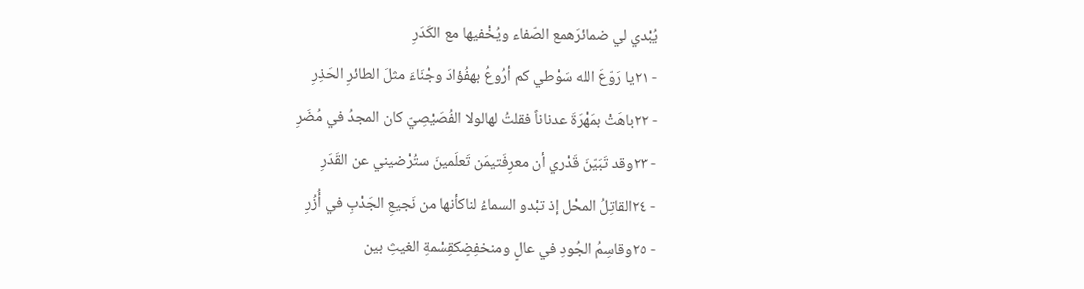يُبْدي لي ضمائرَهمع الصّفاء ويُخْفيها مع الكَدَرِ
- ٢١يا رَوّعَ الله سَوْطي كم أرُوعُ بهفُؤادَ وجْنَاءَ مثلَ الطائرِ الحَذِرِ
- ٢٢باهَتْ بمَهْرَةَ عدناناً فقلتُ لهالولا الفُصَيْصِيّ كان المجدُ في مُضَرِ
- ٢٣وقد تَبَيّنَ قَدْري أن معرِفَتيمَن تَعلَمينَ ستُرْضيني عن القَدَرِ
- ٢٤القاتِلُ المحْل إذ تبْدو السماءُ لناكأنها من نَجيعِ الجَدْبِ في أُزُرِ
- ٢٥وقاسِمُ الجُودِ في عالٍ ومنخفِضٍكقِسْمةِ الغيثِ بين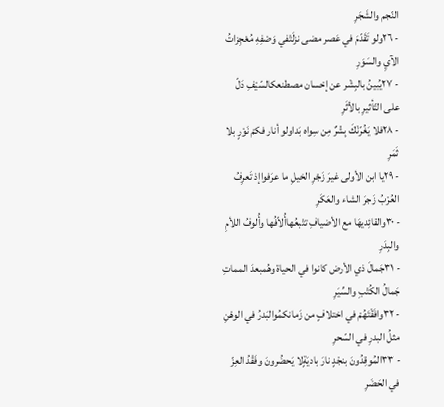النّجم والشَجَرِ
- ٢٦ولو تَقَدّمَ في عَصر مضى نزلَتْفي وَصْفِهِ مُعْجِزاتُ الآيِ والسَوَرِ
- ٢٧يُبينُ بالبِشْر عن إحْسان مصطنعكالسّيْفِ دَلّ على التّأثيرِ بالأثَرِ
- ٢٨فلا يَغُرّنْكَ بِشْرٌ مِن سِواه بَداولو أنار فكمْ نَوْرٍ بلا ثَمَرِ
- ٢٩يا ابن الأولى غيرَ زَجْرِ الخيلِ ما عرَفواإذ تَعرِفُ العُرْبُ زَجرَ الشاء والعَكَرِ
- ٣٠والقائِديهَا مع الأضيافِ تتْبعُهاأُلاّفُها وأُلوفُ اللأمِ والبِدَرِ
- ٣١جَمالَ ذي الأرض كانوا في الحياة وهُمبعدَ المماتِ جَمالُ الكُتْبِ والسِّيَرِ
- ٣٢وافَقْتَهُمْ في اختلافٍ من زَمانكمُوالبَدرُ في الوهْنِ مثلُ البدرِ في السّحرِ
- ٣٣المُوقِدُونَ بنجْدٍ نارَ باديَةٍلا يَحضُرونَ وفَقْدُ العِزّ في الحَضَرِ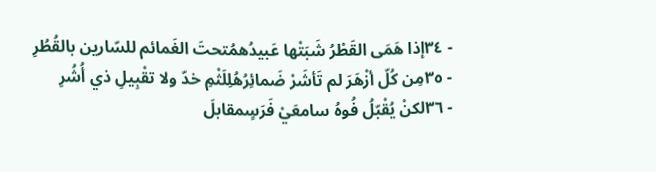- ٣٤إذا هَمَى القَطْرُ شَبَتْها عَبيدُهمُتحتَ الغَمائم للسّارين بالقُطُرِ
- ٣٥مِن كُلّ أزْهَرَ لم تَأشَرْ ضَمائِرُهُلِلَثْمِ خدّ ولا تقْبِيلِ ذي أُشُرِ
- ٣٦لكنْ يُقْبّلُ فُوهُ سامعَيْ فَرَسٍمقابلَ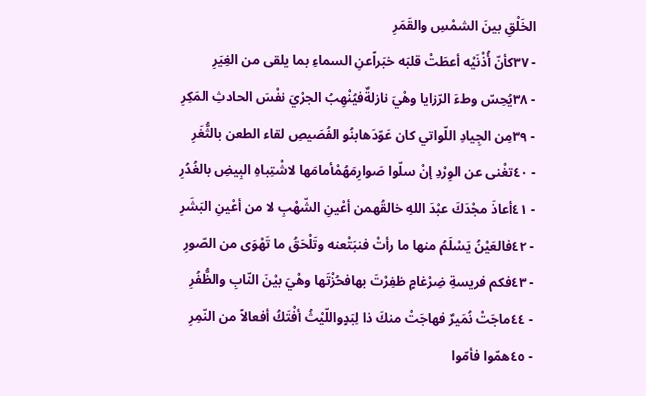الخَلْقِ بينَ الشمْسِ والقَمَرِ
- ٣٧كأنّ أُذْنَيْه أعطَتْ قلبَه خبَراًعنِ السماءِ بما يلقى من الغِيَرِ
- ٣٨يُحِسّ وطءَ الرّزايا وهْيَ نازلةٌفيُنْهِبُ الجرْيَ نفْسَ الحادثِ المَكِرِ
- ٣٩مِن الجِيادِ اللّواتي كان عَوّدَهابنُو الفُصَيصِ لقاء الطعن بالثُّغَرِ
- ٤٠تغْنى عن الوِرْدِ إنْ سلّوا صَوارِمَهُمْأمامَها لاشْتِباهِ البِيضِ بالغُدُرِ
- ٤١أعاذَ مجْدَكَ عبْدَ اللهِ خالقُهمن أعْينِ الشّهْبِ لا من أعْينِ البَشَرِ
- ٤٢فالعَيْنُ يَسْلَمُ منها ما رأتْ فنبَتْعنه وتَلْحَقُ ما تَهْوَى من الصّورِ
- ٤٣فكم فريسةِ ضِرْغامٍ ظفِرْتَ بهافحُزْتَها وهْيَ بيْنَ النّابِ والظُّفُرِ
- ٤٤ماجَتْ نُمَيرٌ فهاجَتْ منكَ ذا لِبَدٍواللّيْثُ أفْتَكُ أفعالاً من النّمِرِ
- ٤٥همّوا فأمّوا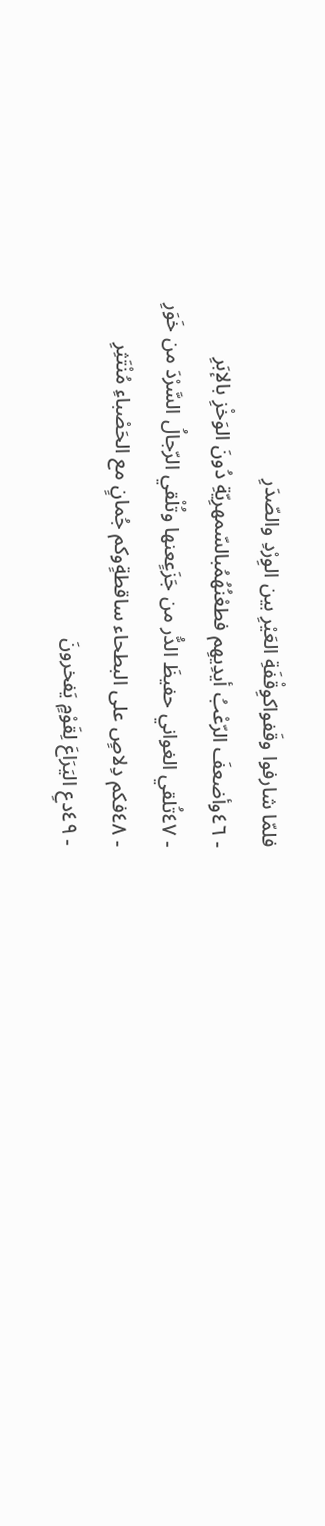فلمّا شارفوا وقَفواكوِقْفَةِ العَيْرِ بين الوِرْدِ والصّدَرِ
- ٤٦وأضعفَ الرّعْبُ أيدِيهِم فطعْنُهُمُبالسّمهرِيّةِ دُونَ الوَخْزِ بالإبَرِ
- ٤٧تُلقي الغواني حفيظَ الدُّر من جَزَعٍعنها وتُلْقي الرّجالُ السَّرْدَ من خَوَرِ
- ٤٨فكم دِلاصٍ على البطحاء ساقطةٍوكم جُمانٍ مع الحَصْباءِ مُنْتَثِرِ
- ٤٩دعِ اليَرَاعَ لِقَوْمٍ يَفخرونَ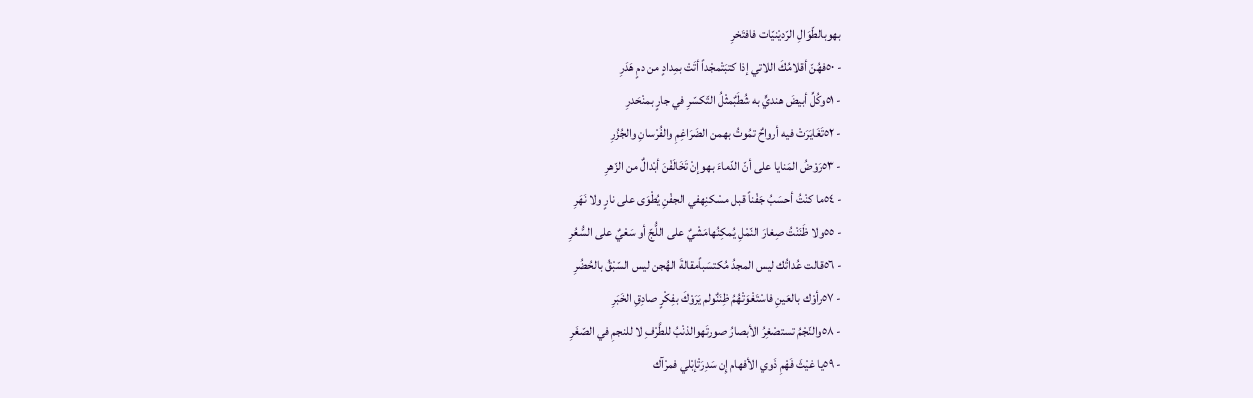بهوبالطّوَالِ الرّديْنيّات فافتَخرِ
- ٥٠فهُنّ أقلامُكَ اللاتي إذا كتبَتْمجْداً أتَتْ بمِدادٍ من دمٍ هَدَرِ
- ٥١وكُلِّ أبيضَ هنديٍّ به شُطَبٌمثْلُ التّكسّرِ في جارٍ بمنْحَدرِ
- ٥٢تَغَايَرَتْ فيه أرواحٌ تمُوتُ بهمن الضَرَاغِمِ والفُرْسانِ والجُزُرِ
- ٥٣رَوْضُ المَنايا على أنّ الدّماءَ بهوإنْ تَخَالَفْنَ أبْدالٌ من الزّهرِ
- ٥٤ما كنْتُ أحسَبُ جَفْناً قبل مسْكنِهفي الجفْنِ يُطْوَى على نارٍ ولا نَهَرِ
- ٥٥ولا ظَنَنْتُ صِغارَ النّمْلِ يُمكِنُهامَشْيٌ على اللُّجّ أو سَعْيٌ على السُّعُرِ
- ٥٦قالت عُداتُك ليس المجدُ مُكتسَباًمقالةَ الهُجن ليس السّبْقُ بالحُضُرِ
- ٥٧رأوْك بالعَينِ فاسْتَغْوَتْهُمُ ظِنَنٌولم يَرَوْكَ بفِكْرٍ صادِقِ الخَبَرِ
- ٥٨والنّجْمُ تستصْغِرُ الأبصارُ صورتَهوالذنْبُ للطَّرْفِ لا للنجمِ في الصّغَرِ
- ٥٩يا غيْثَ فَهْمِ ذَوي الأفهام إِن سَدِرَتْإبْلي فمرْآك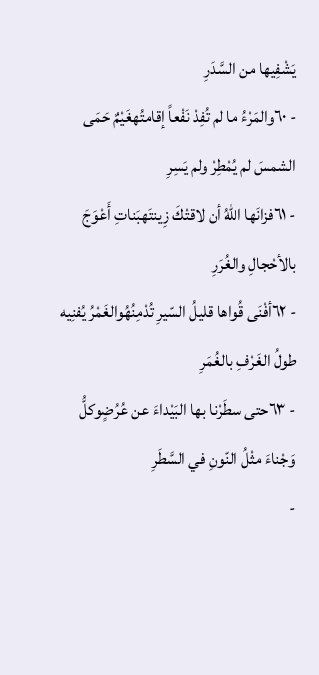يَشْفِيها من السَّدَرِ
- ٦٠والمَرْءُ ما لم تُفِدْ نَفْعاً إقامتُهغَيْمٌ حَمَى الشمسَ لم يُمْطِرْ ولم يَسِرِ
- ٦١فزانَها اللهُ أن لاقتْكَ زِينتَهبَناتِ أَعْوَجَ بالأحْجالِ والغُرَرِ
- ٦٢أفْنَى قُواها قليلُ السّيرِ تُدْمِنُهُوالغَمْرُ يُفنِيه طولُ الغَرْفِ بالغُمَرِ
- ٦٣حتى سطَرْنا بها البَيْداءَ عن عُرُضٍوكلُّ وَجْناءَ مثْلُ النّونِ في السَّطَرِ
-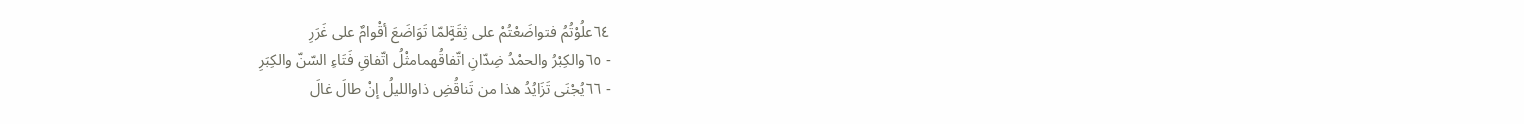٦٤علُوْتُمُ فتواضَعْتُمْ على ثِقَةٍلمّا تَوَاضَعَ أقْوامٌ على غَرَرِ
- ٦٥والكِبْرُ والحمْدُ ضِدّانِ اتّفاقُهمامثْلُ اتّفاقِ فَتَاءِ السّنّ والكِبَرِ
- ٦٦يُجْنَى تَزَايُدُ هذا من تَناقُضِ ذاوالليلُ إنْ طالَ غالَ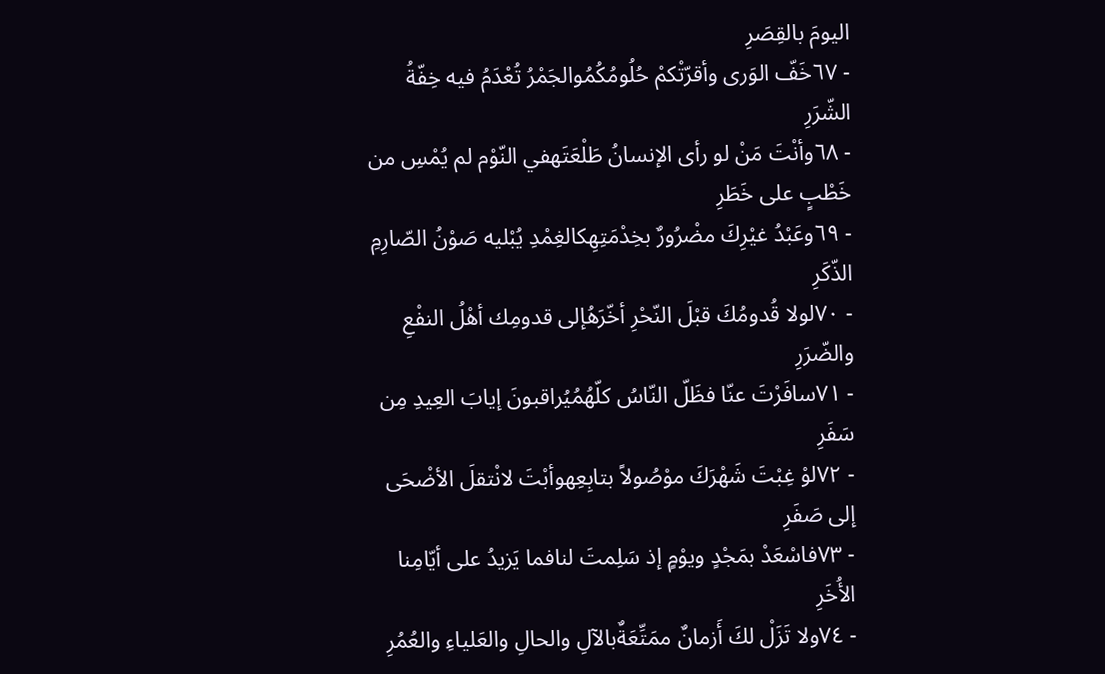اليومَ بالقِصَرِ
- ٦٧خَفّ الوَرى وأقرّتْكمْ حُلُومُكُمُوالجَمْرُ تُعْدَمُ فيه خِفّةُ الشّرَرِ
- ٦٨وأنْتَ مَنْ لو رأى الإنسانُ طَلْعَتَهفي النّوْم لم يُمْسِ من خَطْبٍ على خَطَرِ
- ٦٩وعَبْدُ غيْرِكَ مضْرُورٌ بخِدْمَتِهِكالغِمْدِ يُبْليه صَوْنُ الصّارِمِ الذّكَرِ
- ٧٠لولا قُدومُكَ قبْلَ النّحْرِ أخّرَهُإلى قدومِك أهْلُ النفْعِ والضّرَرِ
- ٧١سافَرْتَ عنّا فظَلّ النّاسُ كلّهُمُيُراقبونَ إيابَ العِيدِ مِن سَفَرِ
- ٧٢لوْ غِبْتَ شَهْرَكَ موْصُولاً بتابِعِهوأبْتَ لانْتقلَ الأضْحَى إلى صَفَرِ
- ٧٣فاسْعَدْ بمَجْدٍ ويوْمٍ إذ سَلِمتَ لنافما يَزيدُ على أيّامِنا الأُخَرِ
- ٧٤ولا تَزَلْ لكَ أَزمانٌ ممَتِّعَةٌبالآلِ والحالِ والعَلياءِ والعُمُرِ